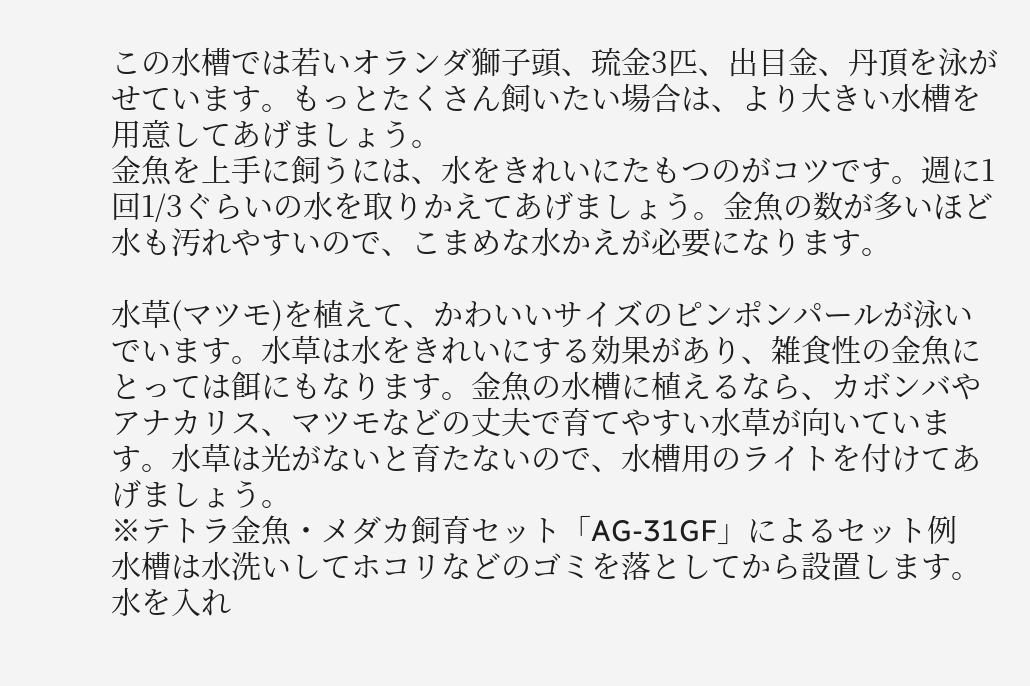この水槽では若いオランダ獅子頭、琉金3匹、出目金、丹頂を泳がせています。もっとたくさん飼いたい場合は、より大きい水槽を用意してあげましょう。
金魚を上手に飼うには、水をきれいにたもつのがコツです。週に1回1/3ぐらいの水を取りかえてあげましょう。金魚の数が多いほど水も汚れやすいので、こまめな水かえが必要になります。

水草(マツモ)を植えて、かわいいサイズのピンポンパールが泳いでいます。水草は水をきれいにする効果があり、雑食性の金魚にとっては餌にもなります。金魚の水槽に植えるなら、カボンバやアナカリス、マツモなどの丈夫で育てやすい水草が向いています。水草は光がないと育たないので、水槽用のライトを付けてあげましょう。
※テトラ金魚・メダカ飼育セット「AG-31GF」によるセット例
水槽は水洗いしてホコリなどのゴミを落としてから設置します。水を入れ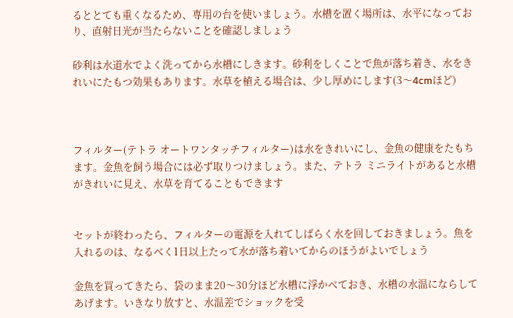るととても重くなるため、専用の台を使いましょう。水槽を置く場所は、水平になっており、直射日光が当たらないことを確認しましょう

砂利は水道水でよく洗ってから水槽にしきます。砂利をしくことで魚が落ち着き、水をきれいにたもつ効果もあります。水草を植える場合は、少し厚めにします(3〜4cmほど)



フィルター(テトラ オートワンタッチフィルター)は水をきれいにし、金魚の健康をたもちます。金魚を飼う場合には必ず取りつけましょう。また、テトラ ミニライトがあると水槽がきれいに見え、水草を育てることもできます


セットが終わったら、フィルターの電源を入れてしばらく水を回しておきましょう。魚を入れるのは、なるべく1日以上たって水が落ち着いてからのほうがよいでしょう

金魚を買ってきたら、袋のまま20〜30分ほど水槽に浮かべておき、水槽の水温にならしてあげます。いきなり放すと、水温差でショックを受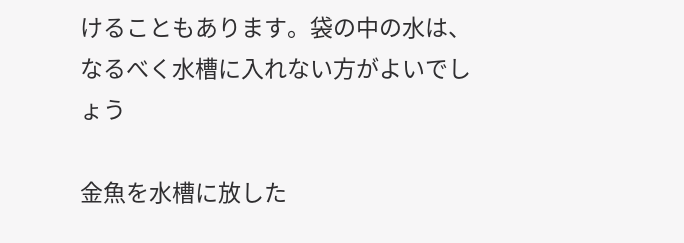けることもあります。袋の中の水は、なるべく水槽に入れない方がよいでしょう

金魚を水槽に放した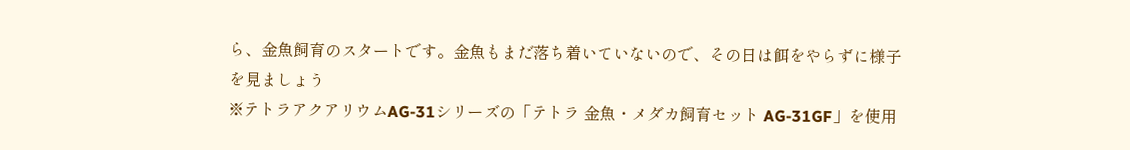ら、金魚飼育のスタートです。金魚もまだ落ち着いていないので、その日は餌をやらずに様子を見ましょう
※テトラアクアリウムAG-31シリーズの「テトラ 金魚・メダカ飼育セット AG-31GF」を使用